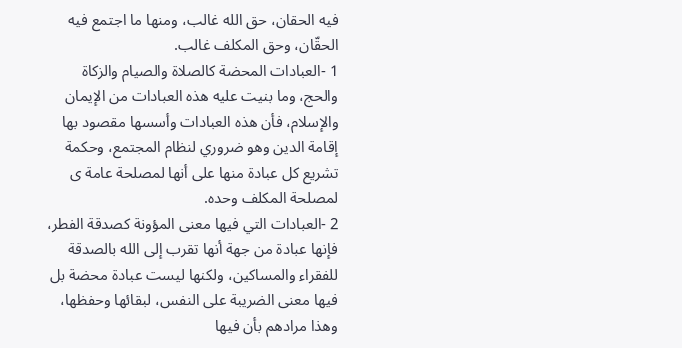فيه الحقان، حق الله غالب، ومنها ما اجتمع فيه الحقّان، وحق المكلف غالب.
1 -العبادات المحضة كالصلاة والصيام والزكاة والحج، وما بنيت عليه هذه العبادات من الإيمان والإسلام، فأن هذه العبادات وأسسها مقصود بها إقامة الدين وهو ضروري لنظام المجتمع، وحكمة تشريع كل عبادة منها على أنها لمصلحة عامة ى لمصلحة المكلف وحده.
2 -العبادات التي فيها معنى المؤونة كصدقة الفطر، فإنها عبادة من جهة أنها تقرب إلى الله بالصدقة للفقراء والمساكين، ولكنها ليست عبادة محضة بل فيها معنى الضريبة على النفس، لبقائها وحفظها، وهذا مرادهم بأن فيها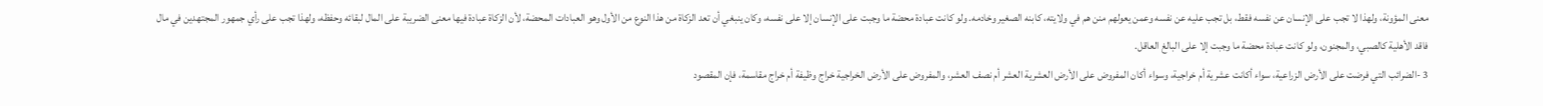معنى المؤونة، ولهذا لا تجب على الإنسان عن نفسه فقط، بل تجب عليه عن نفسه وعمن يعولهم منن هم في ولايته، كابنه الصغير وخادمه. ولو كانت عبادة محضة ما وجبت على الإنسان إلا على نفسه، وكان ينبغي أن تعد الزكاة من هذا النوع من الأول وهو العبادات المحضة، لأن الزكاة عبادة فيها معنى الضريبة على المال لبقائه وحفظه، ولهذا تجب على رأي جمهور المجتهدين في مال فاقد الأهلية كالصبي، والمجنون، ولو كانت عبادة محضة ما وجبت إلا على البالغ العاقل.
3 -الضرائب التي فرضت على الأرض الزراعية، سواء أكانت عشرية أم خراجية، وسواء أكان المفروض على الأرض العشرية العشر أم نصف العشر، والمفروض على الأرض الخراجية خراج وظيفة أم خراج مقاسمة، فإن المقصود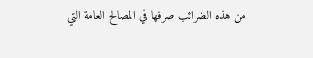من هذه الضرائب صرفها في المصالح العامة التي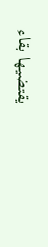يقتضيها بقاء